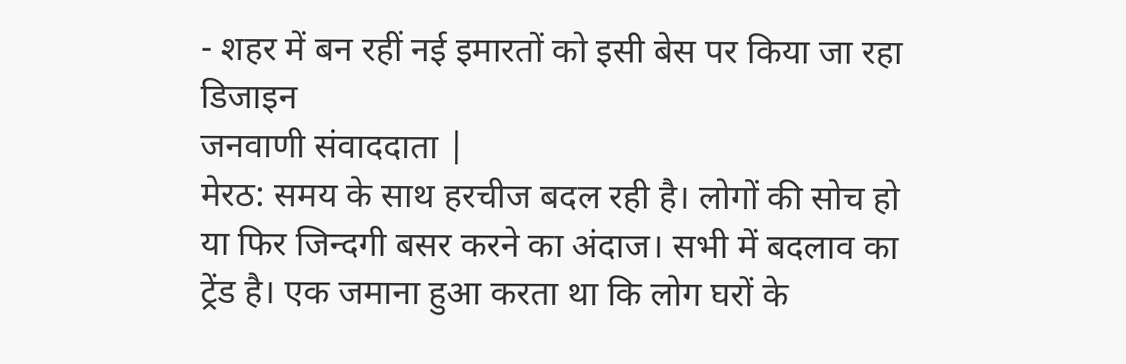- शहर में बन रहीं नई इमारतों को इसी बेस पर किया जा रहा डिजाइन
जनवाणी संवाददाता |
मेरठ: समय के साथ हरचीज बदल रही है। लोगों की सोच हो या फिर जिन्दगी बसर करने का अंदाज। सभी में बदलाव का ट्रेंड है। एक जमाना हुआ करता था कि लोग घरों के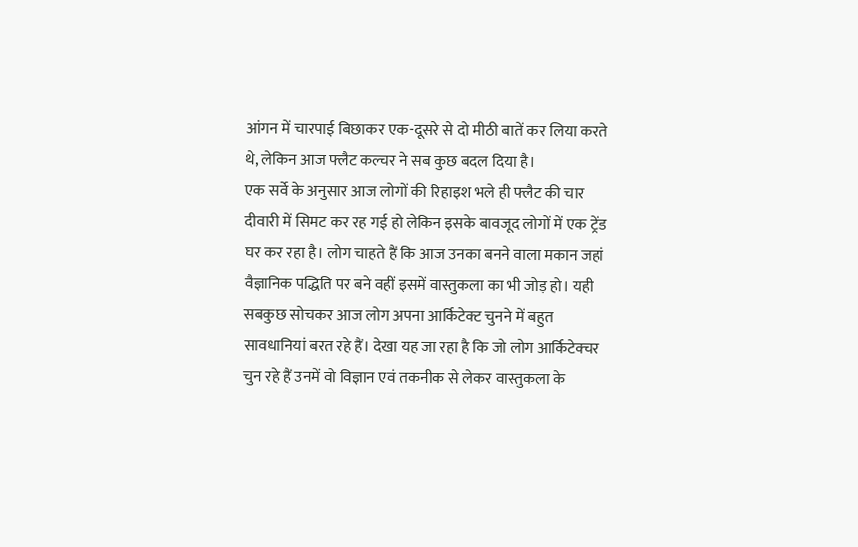आंगन में चारपाई बिछाकर एक-दूसरे से दो मीठी बातें कर लिया करते थे, लेकिन आज फ्लैट कल्चर ने सब कुछ बदल दिया है।
एक सर्वे के अनुसार आज लोगों की रिहाइश भले ही फ्लैट की चार दीवारी में सिमट कर रह गई हो लेकिन इसके बावजूद लोगों में एक ट्रेंड घर कर रहा है। लोग चाहते हैं कि आज उनका बनने वाला मकान जहां वैज्ञानिक पद्धिति पर बने वहीं इसमें वास्तुकला का भी जोड़ हो। यही सबकुछ सोचकर आज लोग अपना आर्किटेक्ट चुनने में बहुत सावधानियां बरत रहे हैं। देखा यह जा रहा है कि जो लोग आर्किटेक्चर चुन रहे हैं उनमें वो विज्ञान एवं तकनीक से लेकर वास्तुकला के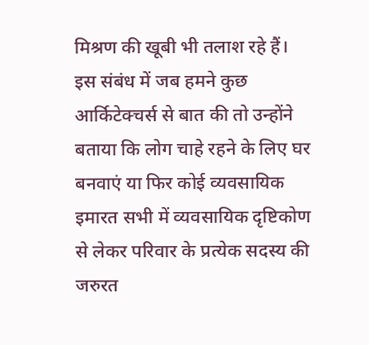मिश्रण की खूबी भी तलाश रहे हैं।
इस संबंध में जब हमने कुछ आर्किटेक्चर्स से बात की तो उन्होंने बताया कि लोग चाहे रहने के लिए घर बनवाएं या फिर कोई व्यवसायिक इमारत सभी में व्यवसायिक दृष्टिकोण से लेकर परिवार के प्रत्येक सदस्य की जरुरत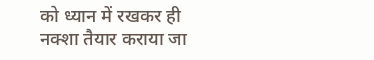को ध्यान में रखकर ही नक्शा तैयार कराया जा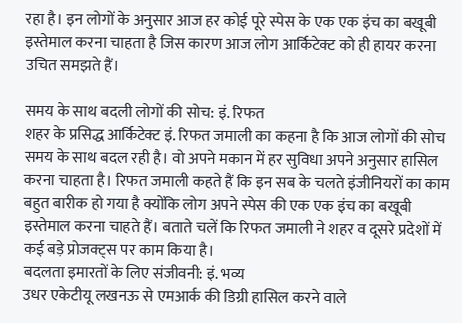रहा है। इन लोगों के अनुसार आज हर कोई पूरे स्पेस के एक एक इंच का बखूबी इस्तेमाल करना चाहता है जिस कारण आज लोग आर्किटेक्ट को ही हायर करना उचित समझते हैं।

समय के साथ बदली लोगों की सोच: इं. रिफत
शहर के प्रसिद्ध आर्किटेक्ट इं. रिफत जमाली का कहना है कि आज लोगों की सोच समय के साथ बदल रही है। वो अपने मकान में हर सुविधा अपने अनुसार हासिल करना चाहता है। रिफत जमाली कहते हैं कि इन सब के चलते इंजीनियरों का काम बहुत बारीक हो गया है क्योंकि लोग अपने स्पेस की एक एक इंच का बखूबी इस्तेमाल करना चाहते हैं। बताते चलें कि रिफत जमाली ने शहर व दूसरे प्रदेशों में कई बड़े प्रोजक्ट्स पर काम किया है।
बदलता इमारतों के लिए संजीवनी: इं. भव्य
उधर एकेटीयू लखनऊ से एमआर्क की डिग्री हासिल करने वाले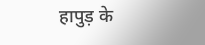हापुड़ के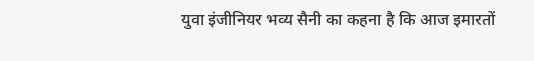युवा इंजीनियर भव्य सैनी का कहना है कि आज इमारतों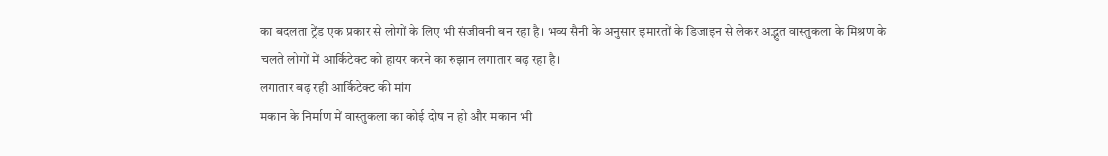का बदलता ट्रेंड एक प्रकार से लोगों के लिए भी संजीवनी बन रहा है। भव्य सैनी के अनुसार इमारतों के डिजाइन से लेकर अद्भुत वास्तुकला के मिश्रण के चलते लोगों में आर्किटेक्ट को हायर करने का रुझान लगातार बढ़ रहा है।
लगातार बढ़ रही आर्किटेक्ट की मांग
मकान के निर्माण में वास्तुकला का कोई दोष न हो और मकान भी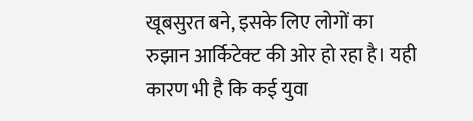खूबसुरत बने, इसके लिए लोगों का रुझान आर्किटेक्ट की ओर हो रहा है। यही कारण भी है कि कई युवा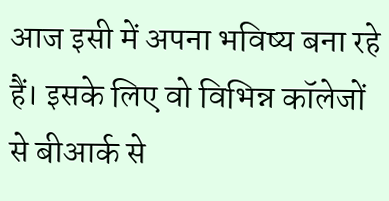आज इसी में अपना भविष्य बना रहे हैं। इसके लिए वो विभिन्न कॉलेजों से बीआर्क से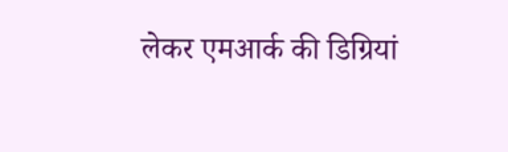लेकर एमआर्क की डिग्रियां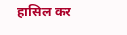हासिल कर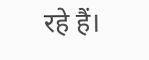रहे हैं।